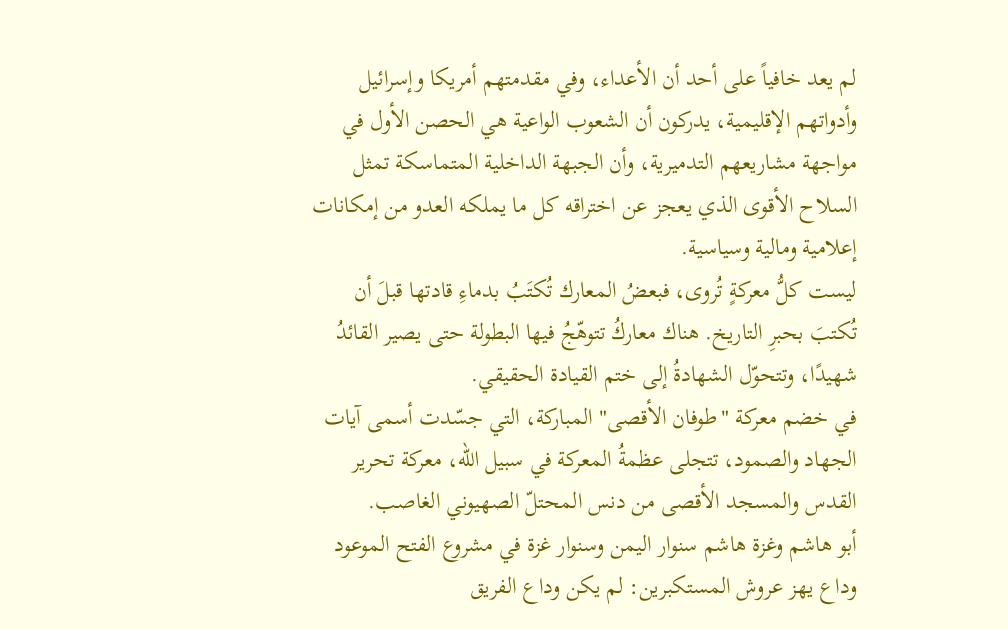لم يعد خافياً على أحد أن الأعداء، وفي مقدمتهم أمريكا وإسرائيل وأدواتهم الإقليمية، يدركون أن الشعوب الواعية هي الحصن الأول في مواجهة مشاريعهم التدميرية، وأن الجبهة الداخلية المتماسكة تمثل السلاح الأقوى الذي يعجز عن اختراقه كل ما يملكه العدو من إمكانات إعلامية ومالية وسياسية.
ليست كلُّ معركةٍ تُروى، فبعضُ المعارك تُكتَبُ بدماءِ قادتها قبلَ أن تُكتبَ بحبرِ التاريخ. هناك معاركُ تتوهّجُ فيها البطولة حتى يصير القائدُ شهيدًا، وتتحوّل الشهادةُ إلى ختم القيادة الحقيقي.
في خضم معركة "طوفان الأقصى" المباركة، التي جسّدت أسمى آيات الجهاد والصمود، تتجلى عظمةُ المعركة في سبيل الله، معركة تحرير القدس والمسجد الأقصى من دنس المحتلّ الصهيوني الغاصب.
أبو هاشم وغزة هاشم سنوار اليمن وسنوار غزة في مشروع الفتح الموعود وداع يهز عروش المستكبرين: لم يكن وداع الفريق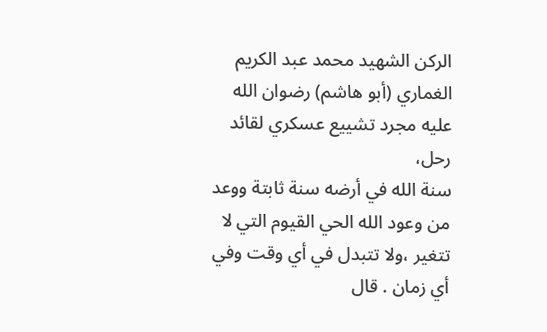الركن الشهيد محمد عبد الكريم الغماري (أبو هاشم) رضوان الله عليه مجرد تشييع عسكري لقائد رحل،
سنة الله في أرضه سنة ثابتة ووعد من وعود الله الحي القيوم التي لا تتغير ،ولا تتبدل في أي وقت وفي أي زمان . قال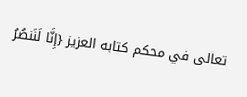تعالى في محكم كتابه العزيز {إِنَّا لَنَنصُرُ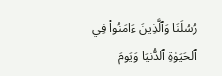رُسُلَنَا وَٱلَّذِينَ ءَامَنُواْ فِي ٱلحَيَوٰةِ ٱلدُّنيَا وَيَومَ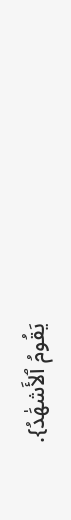يَقُومُ ٱلأَشهَٰدُ}.